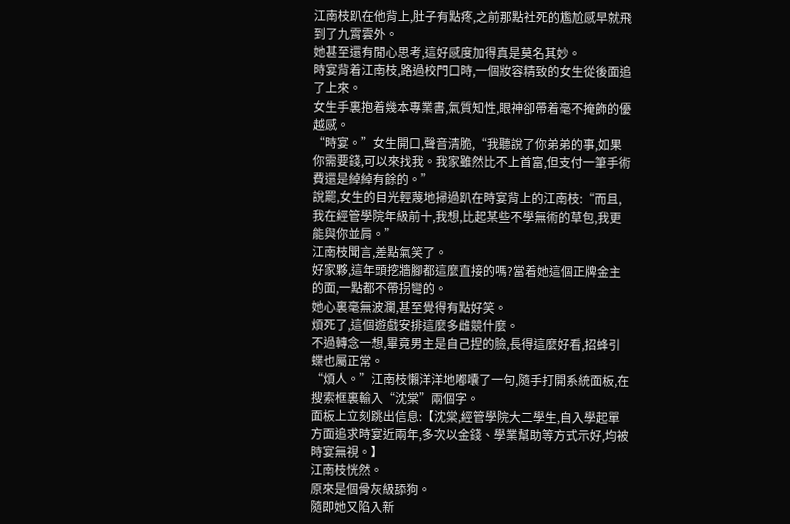江南枝趴在他背上,肚子有點疼,之前那點社死的尷尬感早就飛到了九霄雲外。
她甚至還有閒心思考,這好感度加得真是莫名其妙。
時宴背着江南枝,路過校門口時,一個妝容精致的女生從後面追了上來。
女生手裏抱着幾本專業書,氣質知性,眼神卻帶着毫不掩飾的優越感。
“時宴。”女生開口,聲音清脆,“我聽說了你弟弟的事,如果你需要錢,可以來找我。我家雖然比不上首富,但支付一筆手術費還是綽綽有餘的。”
說罷,女生的目光輕蔑地掃過趴在時宴背上的江南枝:“而且,我在經管學院年級前十,我想,比起某些不學無術的草包,我更能與你並肩。”
江南枝聞言,差點氣笑了。
好家夥,這年頭挖牆腳都這麼直接的嗎?當着她這個正牌金主的面,一點都不帶拐彎的。
她心裏毫無波瀾,甚至覺得有點好笑。
煩死了,這個遊戲安排這麼多雌競什麼。
不過轉念一想,畢竟男主是自己捏的臉,長得這麼好看,招蜂引蝶也屬正常。
“煩人。”江南枝懶洋洋地嘟囔了一句,隨手打開系統面板,在搜索框裏輸入“沈棠”兩個字。
面板上立刻跳出信息:【沈棠,經管學院大二學生,自入學起單方面追求時宴近兩年,多次以金錢、學業幫助等方式示好,均被時宴無視。】
江南枝恍然。
原來是個骨灰級舔狗。
隨即她又陷入新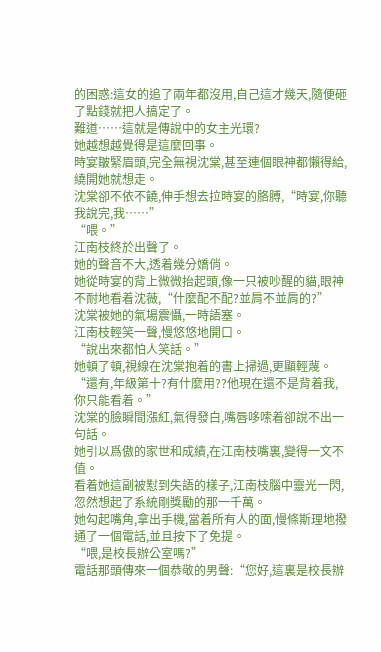的困惑:這女的追了兩年都沒用,自己這才幾天,隨便砸了點錢就把人搞定了。
難道……這就是傳說中的女主光環?
她越想越覺得是這麼回事。
時宴皺緊眉頭,完全無視沈棠,甚至連個眼神都懶得給,繞開她就想走。
沈棠卻不依不饒,伸手想去拉時宴的胳膊,“時宴,你聽我說完,我……”
“喂。”
江南枝終於出聲了。
她的聲音不大,透着幾分嬌俏。
她從時宴的背上微微抬起頭,像一只被吵醒的貓,眼神不耐地看着沈薇,“什麼配不配?並肩不並肩的?”
沈棠被她的氣場震懾,一時語塞。
江南枝輕笑一聲,慢悠悠地開口。
“說出來都怕人笑話。”
她頓了頓,視線在沈棠抱着的書上掃過,更顯輕蔑。
“還有,年級第十?有什麼用??他現在還不是背着我,你只能看着。”
沈棠的臉瞬間漲紅,氣得發白,嘴唇哆嗦着卻說不出一句話。
她引以爲傲的家世和成績,在江南枝嘴裏,變得一文不值。
看着她這副被懟到失語的樣子,江南枝腦中靈光一閃,忽然想起了系統剛獎勵的那一千萬。
她勾起嘴角,拿出手機,當着所有人的面,慢條斯理地撥通了一個電話,並且按下了免提。
“喂,是校長辦公室嗎?”
電話那頭傳來一個恭敬的男聲:“您好,這裏是校長辦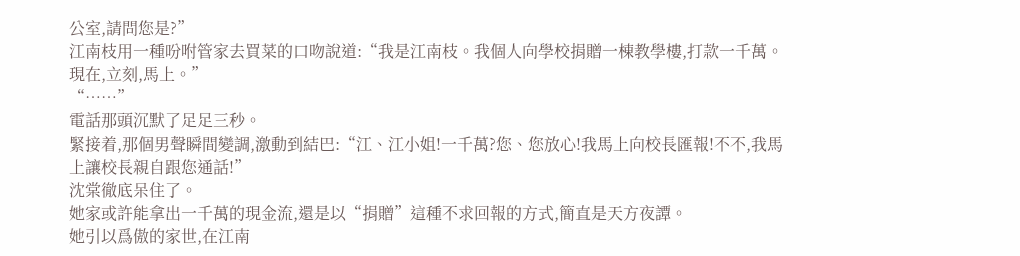公室,請問您是?”
江南枝用一種吩咐管家去買菜的口吻說道:“我是江南枝。我個人向學校捐贈一棟教學樓,打款一千萬。現在,立刻,馬上。”
“……”
電話那頭沉默了足足三秒。
緊接着,那個男聲瞬間變調,激動到結巴:“江、江小姐!一千萬?您、您放心!我馬上向校長匯報!不不,我馬上讓校長親自跟您通話!”
沈棠徹底呆住了。
她家或許能拿出一千萬的現金流,還是以“捐贈”這種不求回報的方式,簡直是天方夜譚。
她引以爲傲的家世,在江南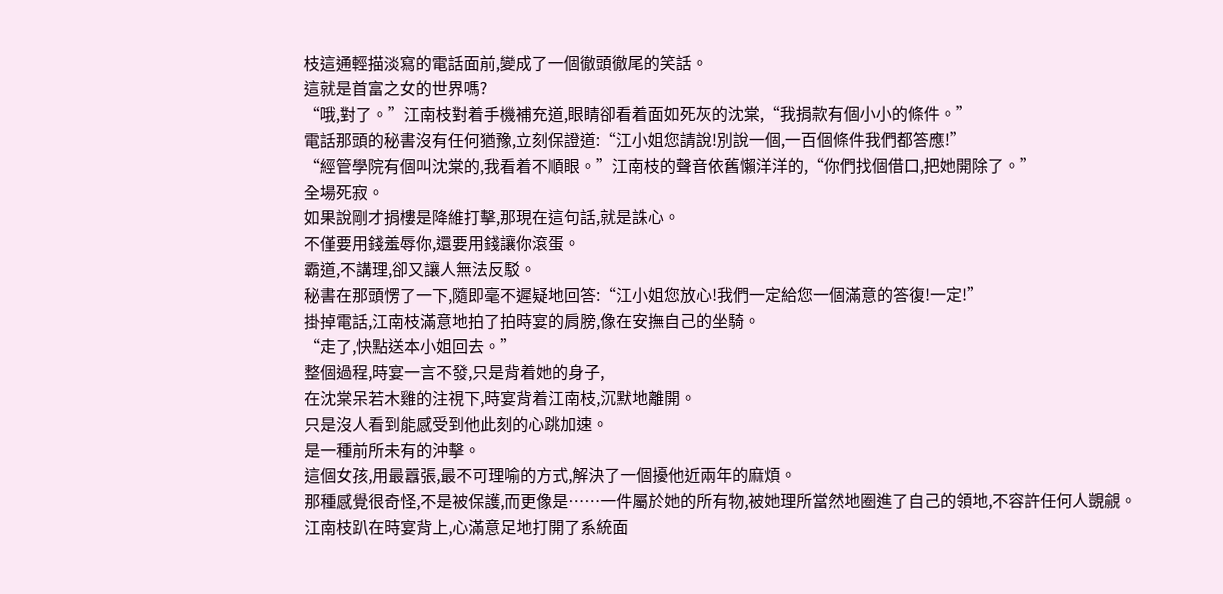枝這通輕描淡寫的電話面前,變成了一個徹頭徹尾的笑話。
這就是首富之女的世界嗎?
“哦,對了。”江南枝對着手機補充道,眼睛卻看着面如死灰的沈棠,“我捐款有個小小的條件。”
電話那頭的秘書沒有任何猶豫,立刻保證道:“江小姐您請說!別說一個,一百個條件我們都答應!”
“經管學院有個叫沈棠的,我看着不順眼。”江南枝的聲音依舊懶洋洋的,“你們找個借口,把她開除了。”
全場死寂。
如果說剛才捐樓是降維打擊,那現在這句話,就是誅心。
不僅要用錢羞辱你,還要用錢讓你滾蛋。
霸道,不講理,卻又讓人無法反駁。
秘書在那頭愣了一下,隨即毫不遲疑地回答:“江小姐您放心!我們一定給您一個滿意的答復!一定!”
掛掉電話,江南枝滿意地拍了拍時宴的肩膀,像在安撫自己的坐騎。
“走了,快點送本小姐回去。”
整個過程,時宴一言不發,只是背着她的身子,
在沈棠呆若木雞的注視下,時宴背着江南枝,沉默地離開。
只是沒人看到能感受到他此刻的心跳加速。
是一種前所未有的沖擊。
這個女孩,用最囂張,最不可理喻的方式,解決了一個擾他近兩年的麻煩。
那種感覺很奇怪,不是被保護,而更像是……一件屬於她的所有物,被她理所當然地圈進了自己的領地,不容許任何人覬覦。
江南枝趴在時宴背上,心滿意足地打開了系統面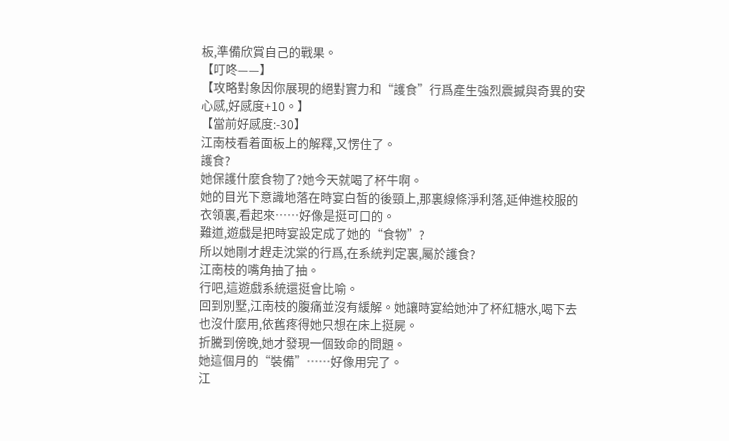板,準備欣賞自己的戰果。
【叮咚——】
【攻略對象因你展現的絕對實力和“護食”行爲產生強烈震撼與奇異的安心感,好感度+10。】
【當前好感度:-30】
江南枝看着面板上的解釋,又愣住了。
護食?
她保護什麼食物了?她今天就喝了杯牛啊。
她的目光下意識地落在時宴白皙的後頸上,那裏線條淨利落,延伸進校服的衣領裏,看起來……好像是挺可口的。
難道,遊戲是把時宴設定成了她的“食物”?
所以她剛才趕走沈棠的行爲,在系統判定裏,屬於護食?
江南枝的嘴角抽了抽。
行吧,這遊戲系統還挺會比喻。
回到別墅,江南枝的腹痛並沒有緩解。她讓時宴給她沖了杯紅糖水,喝下去也沒什麼用,依舊疼得她只想在床上挺屍。
折騰到傍晚,她才發現一個致命的問題。
她這個月的“裝備”……好像用完了。
江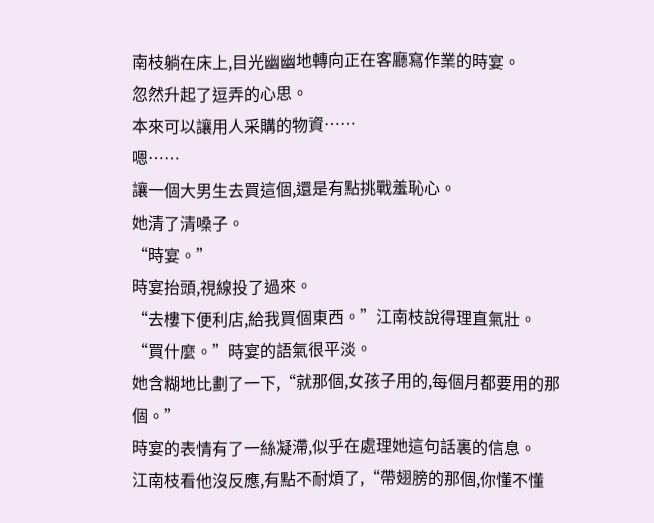南枝躺在床上,目光幽幽地轉向正在客廳寫作業的時宴。
忽然升起了逗弄的心思。
本來可以讓用人采購的物資……
嗯……
讓一個大男生去買這個,還是有點挑戰羞恥心。
她清了清嗓子。
“時宴。”
時宴抬頭,視線投了過來。
“去樓下便利店,給我買個東西。”江南枝說得理直氣壯。
“買什麼。”時宴的語氣很平淡。
她含糊地比劃了一下,“就那個,女孩子用的,每個月都要用的那個。”
時宴的表情有了一絲凝滯,似乎在處理她這句話裏的信息。
江南枝看他沒反應,有點不耐煩了,“帶翅膀的那個,你懂不懂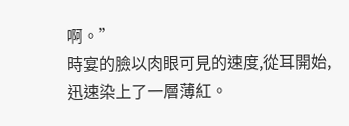啊。”
時宴的臉以肉眼可見的速度,從耳開始,迅速染上了一層薄紅。